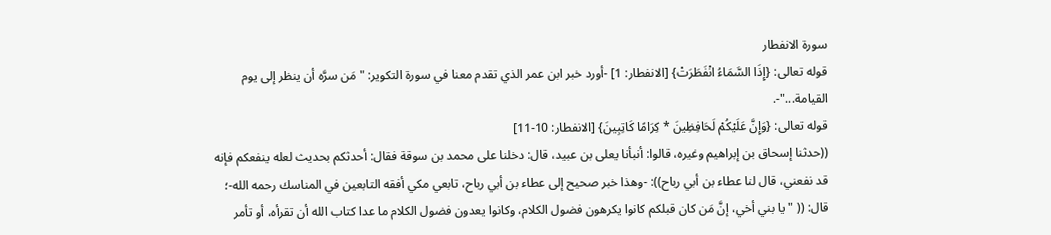سورة الانفطار
قوله تعالى: {إِذَا السَّمَاءُ انْفَطَرَتْ} [الانفطار: 1] -أورد خبر ابن عمر الذي تقدم معنا في سورة التكوير: "مَن سرَّه أن ينظر إلى يوم القيامة..."-.
قوله تعالى: {وَإِنَّ عَلَيْكُمْ لَحَافِظِينَ * كِرَامًا كَاتِبِينَ} [الانفطار: 10-11]
((حدثنا إسحاق بن إبراهيم وغيره، قالوا: أنبأنا يعلى بن عبيد، قال: دخلنا على محمد بن سوقة فقال: أحدثكم بحديث لعله ينفعكم فإنه قد نفعني، قال لنا عطاء بن أبي رباح)): -وهذا خبر صحيح إلى عطاء بن أبي رباح، تابعي مكي أفقه التابعين في المناسك رحمه الله-؛ قال: (( "يا بني أخي، إنَّ مَن كان قبلكم كانوا يكرهون فضول الكلام، وكانوا يعدون فضول الكلام ما عدا كتاب الله أن تقرأه، أو تأمر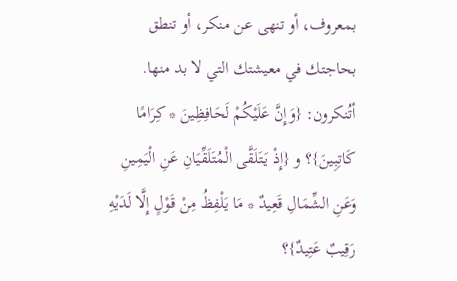بمعروف، أو تنهى عن منكر، أو تنطق بحاجتك في معيشتك التي لا بد منها.
أتُنكرون: {وَإِنَّ عَلَيْكُمْ لَحَافِظِينَ * كِرَامًا كَاتِبِينَ}؟ و {إِذْ يَتَلَقَّى الْمُتَلَقِّيَانِ عَنِ الْيَمِينِ وَعَنِ الشِّمَالِ قَعِيدٌ * مَا يَلْفِظُ مِنْ قَوْلٍ إِلَّا لَدَيْهِ رَقِيبٌ عَتِيدٌ}؟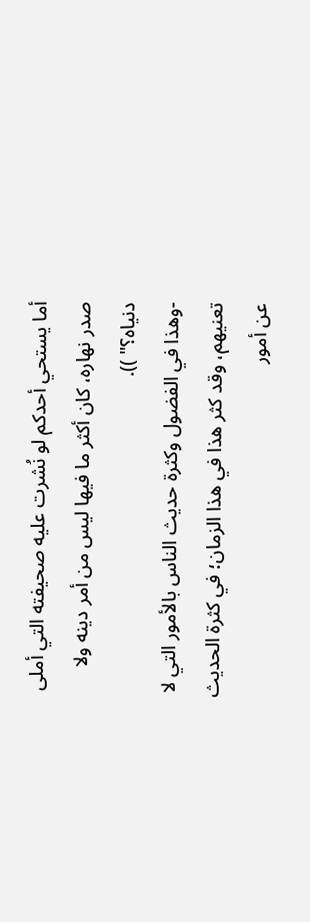أما يستحي أحدكم لو نُشرت عليه صحيفته التي أملى صدر نهاره، كان أكثر ما فيها ليس من أمر دينه ولا دنياه؟" )).
-وهذا في الفضول وكثرة حديث الناس بالأمور التي لا تعنيهم، وقد كثر هذا في هذا الزمان؛ في كثرة الحديث عن أمور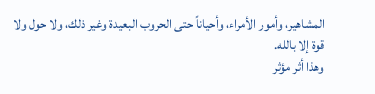المشاهير، وأمور الأمراء، وأحياناً حتى الحروب البعيدة وغير ذلك، ولا حول ولا قوة إلا بالله.
وهذا أثر مؤثر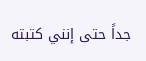جداً حتى إنني كتبته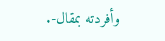وأفردته بمقال-.